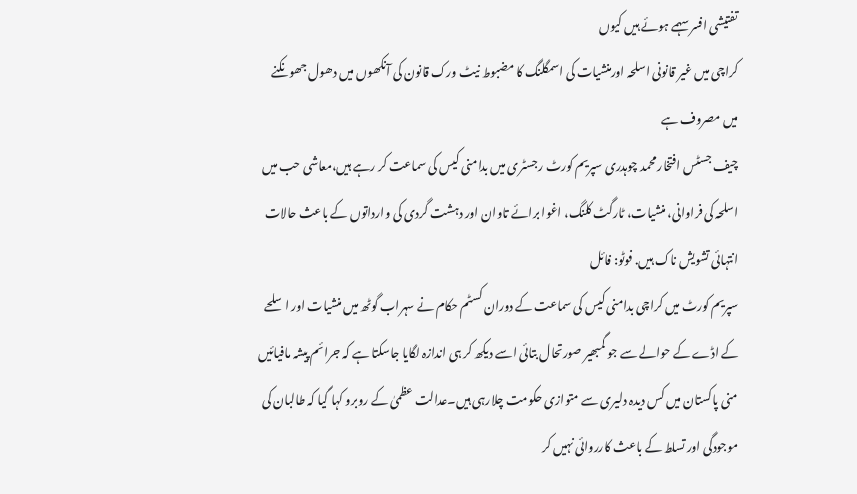تفتیشی افسر سہمے ہوئے ہیں کیوں
کراچی میں غیر قانونی اسلحہ اورمنشیات کی اسمگلنگ کا مضبوط نیٹ ورک قانون کی آنکھوں میں دھول جھونکنے میں مصروف ہے
چیف جسٹس افتخار محمد چوہدری سپریم کورٹ رجسٹری میں بدامنی کیس کی سماعت کر رہے ہیں،معاشی حب میں اسلحہ کی فراوانی، منشیات، ٹارگٹ کلنگ، اغوا برائے تاوان اور دہشت گردی کی وارداتوں کے باعث حالات انتہائی تشویش ناک ہیں. فوٹو: فائل
سپریم کورٹ میں کراچی بدامنی کیس کی سماعت کے دوران کسٹم حکام نے سہراب گوٹھ میں منشیات اور اسلحے کے اڈے کے حوالے سے جو گمبھیر صورتحال بتائی اسے دیکھ کر ہی اندازہ لگایا جاسکتا ہے کہ جرائم پیشہ مافیائیں منی پاکستان میں کس دیدہ دلیری سے متوازی حکومت چلارہی ہیں۔عدالت عظمیٰ کے روبرو کہا گیا کہ طالبان کی موجودگی اور تسلط کے باعث کارروائی نہیں کر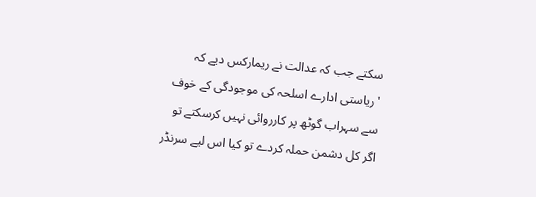سکتے جب کہ عدالت نے ریمارکس دیے کہ 'ریاستی ادارے اسلحہ کی موجودگی کے خوف سے سہراب گوٹھ پر کارروائی نہیں کرسکتے تو اگر کل دشمن حملہ کردے تو کیا اس لیے سرنڈر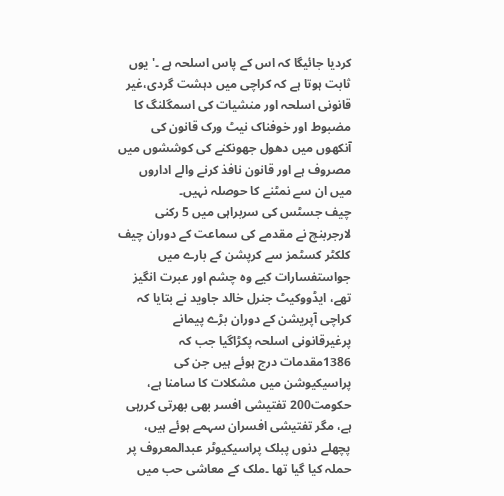کردیا جائیگا کہ اس کے پاس اسلحہ ہے ۔' یوں ثابت ہوتا ہے کہ کراچی میں دہشت گردی،غیر قانونی اسلحہ اور منشیات کی اسمگلنگ کا مضبوط اور خوفناک نیٹ ورک قانون کی آنکھوں میں دھول جھونکنے کی کوششوں میں مصروف ہے اور قانون نافذ کرنے والے اداروں میں ان سے نمٹنے کا حوصلہ نہیں۔
چیف جسٹس کی سربراہی میں 5 رکنی لارجربنچ نے مقدمے کی سماعت کے دوران چیف کلکٹر کسٹمز سے کرپشن کے بارے میں جواستفسارات کیے وہ چشم اور عبرت انگیز تھے، ایڈووکیٹ جنرل خالد جاوید نے بتایا کہ کراچی آپریشن کے دوران بڑے پیمانے پرغیرقانونی اسلحہ پکڑاگیا جب کہ 1386مقدمات درج ہوئے ہیں جن کی پراسیکیوشن میں مشکلات کا سامنا ہے، حکومت200 تفتیشی افسر بھی بھرتی کررہی ہے، مگر تفتیشی افسران سہمے ہوئے ہیں، پچھلے دنوں پبلک پراسیکیوٹر عبدالمعروف پر حملہ کیا گیا تھا ۔ملک کے معاشی حب میں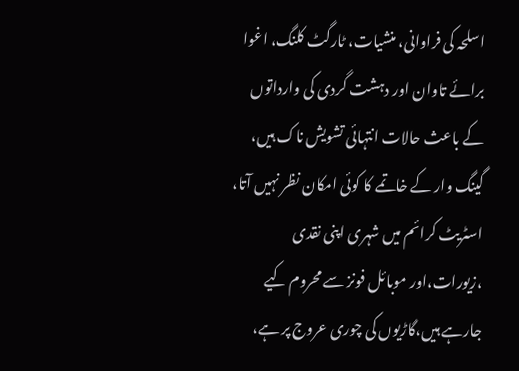اسلحہ کی فراوانی، منشیات، ٹارگٹ کلنگ، اغوا برائے تاوان اور دہشت گردی کی وارداتوں کے باعث حالات انتہائی تشویش ناک ہیں، گینگ وار کے خاتمے کا کوئی امکان نظر نہیں آتا، اسٹریٹ کرائم میں شہری اپنی نقدی ،زیورات،اور موبائل فونز سے محروم کیے جارہے ہیں،گاڑیوں کی چوری عروج پر ہے،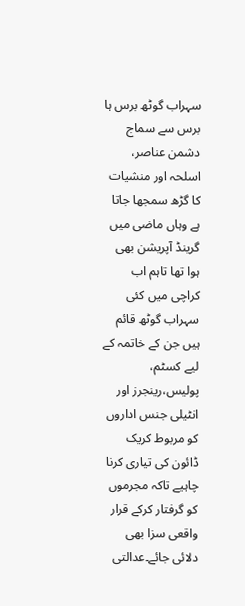سہراب گوٹھ برس ہا برس سے سماج دشمن عناصر، اسلحہ اور منشیات کا گڑھ سمجھا جاتا ہے وہاں ماضی میں گرینڈ آپریشن بھی ہوا تھا تاہم اب کراچی میں کئی سہراب گوٹھ قائم ہیں جن کے خاتمہ کے لیے کسٹم، پولیس،رینجرز اور انٹیلی جنس اداروں کو مربوط کریک ڈائون کی تیاری کرنا چاہیے تاکہ مجرموں کو گرفتار کرکے قرار واقعی سزا بھی دلائی جائے۔عدالتی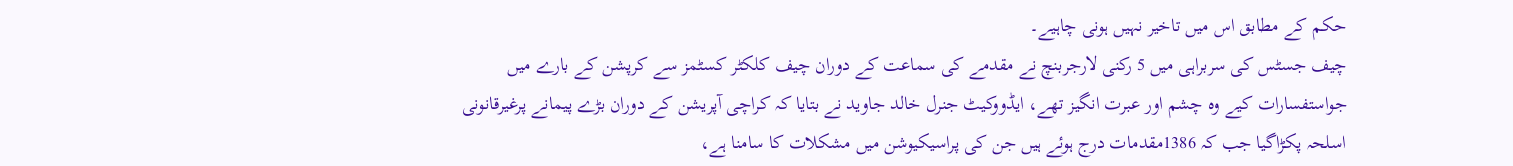حکم کے مطابق اس میں تاخیر نہیں ہونی چاہیے۔
چیف جسٹس کی سربراہی میں 5 رکنی لارجربنچ نے مقدمے کی سماعت کے دوران چیف کلکٹر کسٹمز سے کرپشن کے بارے میں جواستفسارات کیے وہ چشم اور عبرت انگیز تھے، ایڈووکیٹ جنرل خالد جاوید نے بتایا کہ کراچی آپریشن کے دوران بڑے پیمانے پرغیرقانونی اسلحہ پکڑاگیا جب کہ 1386مقدمات درج ہوئے ہیں جن کی پراسیکیوشن میں مشکلات کا سامنا ہے،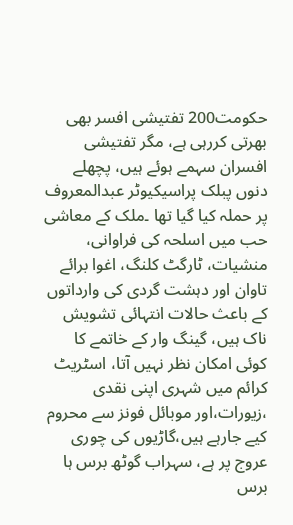حکومت200 تفتیشی افسر بھی بھرتی کررہی ہے، مگر تفتیشی افسران سہمے ہوئے ہیں، پچھلے دنوں پبلک پراسیکیوٹر عبدالمعروف پر حملہ کیا گیا تھا ۔ملک کے معاشی حب میں اسلحہ کی فراوانی، منشیات، ٹارگٹ کلنگ، اغوا برائے تاوان اور دہشت گردی کی وارداتوں کے باعث حالات انتہائی تشویش ناک ہیں، گینگ وار کے خاتمے کا کوئی امکان نظر نہیں آتا، اسٹریٹ کرائم میں شہری اپنی نقدی ،زیورات،اور موبائل فونز سے محروم کیے جارہے ہیں،گاڑیوں کی چوری عروج پر ہے، سہراب گوٹھ برس ہا برس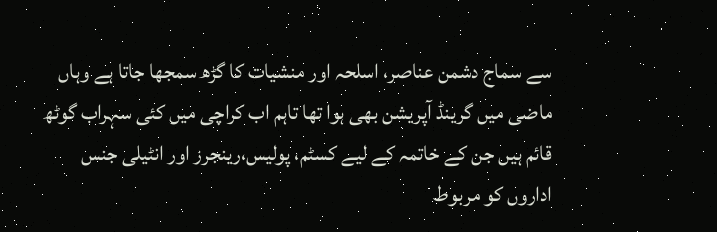سے سماج دشمن عناصر، اسلحہ اور منشیات کا گڑھ سمجھا جاتا ہے وہاں ماضی میں گرینڈ آپریشن بھی ہوا تھا تاہم اب کراچی میں کئی سہراب گوٹھ قائم ہیں جن کے خاتمہ کے لیے کسٹم، پولیس،رینجرز اور انٹیلی جنس اداروں کو مربوط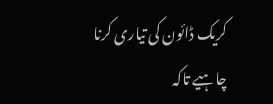کریک ڈائون کی تیاری کرنا چاہیے تاکہ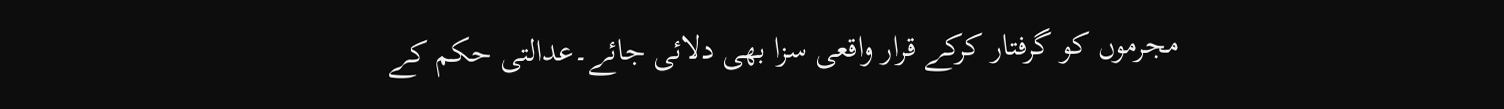مجرموں کو گرفتار کرکے قرار واقعی سزا بھی دلائی جائے۔عدالتی حکم کے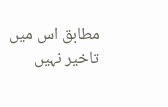مطابق اس میں تاخیر نہیں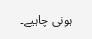ہونی چاہیے۔